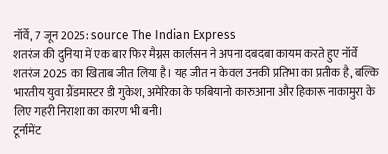नॉर्वे, 7 जून 2025: source The Indian Express
शतरंज की दुनिया में एक बार फिर मैग्नस कार्लसन ने अपना दबदबा कायम करते हुए नॉर्वे शतरंज 2025 का खिताब जीत लिया है। यह जीत न केवल उनकी प्रतिभा का प्रतीक है, बल्कि भारतीय युवा ग्रैंडमास्टर डी गुकेश, अमेरिका के फबियानो कारुआना और हिकारू नाकामुरा के लिए गहरी निराशा का कारण भी बनी।
टूर्नामेंट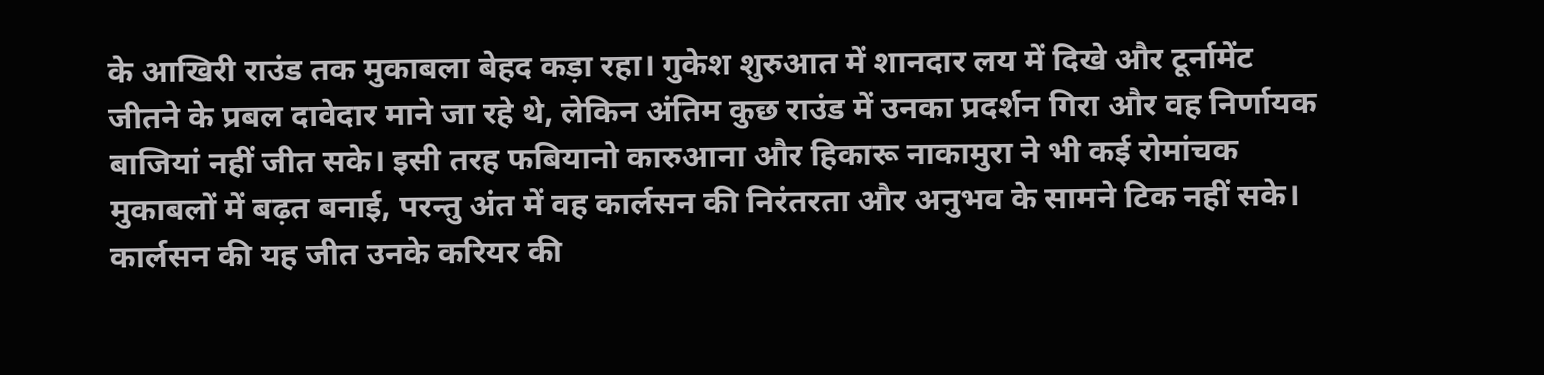के आखिरी राउंड तक मुकाबला बेहद कड़ा रहा। गुकेश शुरुआत में शानदार लय में दिखे और टूर्नामेंट जीतने के प्रबल दावेदार माने जा रहे थे, लेकिन अंतिम कुछ राउंड में उनका प्रदर्शन गिरा और वह निर्णायक बाजियां नहीं जीत सके। इसी तरह फबियानो कारुआना और हिकारू नाकामुरा ने भी कई रोमांचक मुकाबलों में बढ़त बनाई, परन्तु अंत में वह कार्लसन की निरंतरता और अनुभव के सामने टिक नहीं सके।
कार्लसन की यह जीत उनके करियर की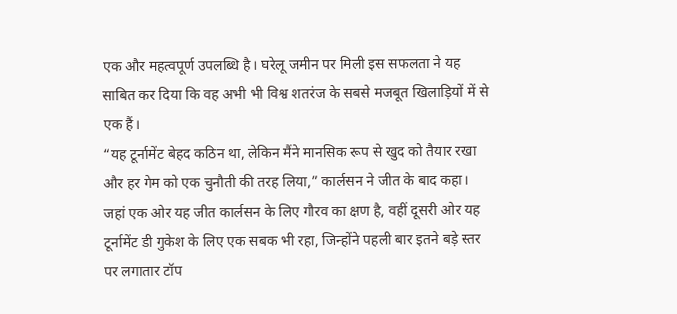एक और महत्वपूर्ण उपलब्धि है। घरेलू जमीन पर मिली इस सफलता ने यह साबित कर दिया कि वह अभी भी विश्व शतरंज के सबसे मजबूत खिलाड़ियों में से एक हैं।
“यह टूर्नामेंट बेहद कठिन था, लेकिन मैंने मानसिक रूप से खुद को तैयार रखा और हर गेम को एक चुनौती की तरह लिया,” कार्लसन ने जीत के बाद कहा।
जहां एक ओर यह जीत कार्लसन के लिए गौरव का क्षण है, वहीं दूसरी ओर यह टूर्नामेंट डी गुकेश के लिए एक सबक भी रहा, जिन्होंने पहली बार इतने बड़े स्तर पर लगातार टॉप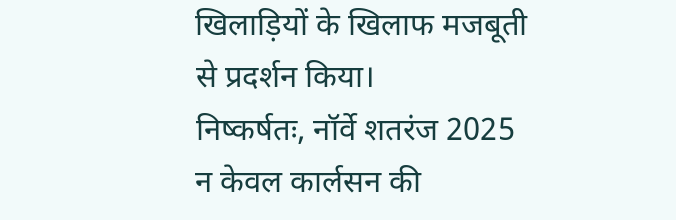खिलाड़ियों के खिलाफ मजबूती से प्रदर्शन किया।
निष्कर्षतः, नॉर्वे शतरंज 2025 न केवल कार्लसन की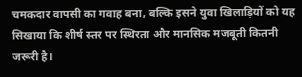चमकदार वापसी का गवाह बना, बल्कि इसने युवा खिलाड़ियों को यह सिखाया कि शीर्ष स्तर पर स्थिरता और मानसिक मजबूती कितनी जरूरी है।